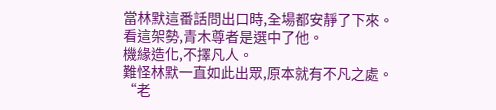當林默這番話問出口時,全場都安靜了下來。
看這架勢,青木尊者是選中了他。
機緣造化,不擇凡人。
難怪林默一直如此出眾,原本就有不凡之處。
“老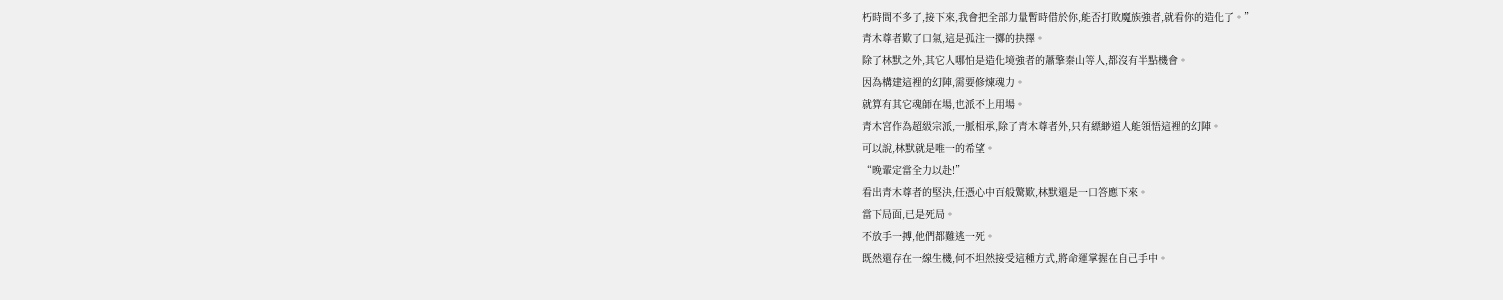朽時間不多了,接下來,我會把全部力量暫時借於你,能否打敗魔族強者,就看你的造化了。”
青木尊者歎了口氣,這是孤注一擲的抉擇。
除了林默之外,其它人哪怕是造化境強者的蕭擎秦山等人,都沒有半點機會。
因為構建這裡的幻陣,需要修煉魂力。
就算有其它魂師在場,也派不上用場。
青木宮作為超級宗派,一脈相承,除了青木尊者外,只有縹緲道人能領悟這裡的幻陣。
可以說,林默就是唯一的希望。
“晚輩定當全力以赴!”
看出青木尊者的堅決,任憑心中百般驚歎,林默還是一口答應下來。
當下局面,已是死局。
不放手一搏,他們都難逃一死。
既然還存在一線生機,何不坦然接受這種方式,將命運掌握在自己手中。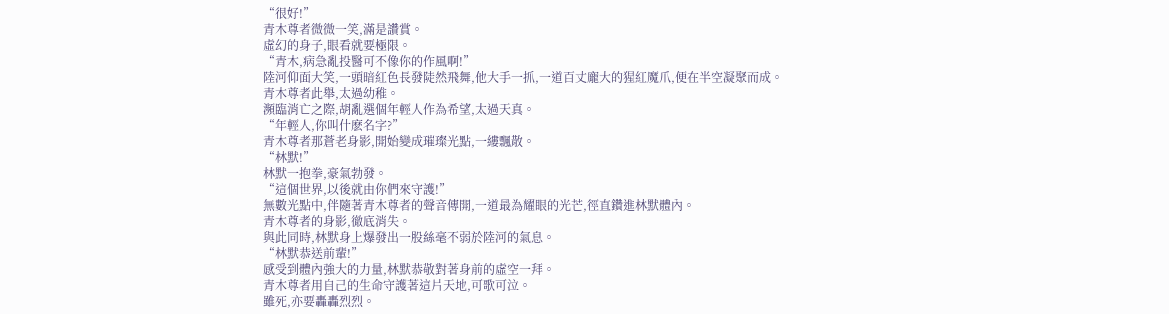“很好!”
青木尊者微微一笑,滿是讚賞。
虛幻的身子,眼看就要極限。
“青木,病急亂投醫可不像你的作風啊!”
陸河仰面大笑,一頭暗紅色長發陡然飛舞,他大手一抓,一道百丈龐大的猩紅魔爪,便在半空凝聚而成。
青木尊者此舉,太過幼稚。
瀕臨消亡之際,胡亂選個年輕人作為希望,太過天真。
“年輕人,你叫什麽名字?”
青木尊者那蒼老身影,開始變成璀璨光點,一縷飄散。
“林默!”
林默一抱拳,豪氣勃發。
“這個世界,以後就由你們來守護!”
無數光點中,伴隨著青木尊者的聲音傳開,一道最為耀眼的光芒,徑直鑽進林默體內。
青木尊者的身影,徹底消失。
與此同時,林默身上爆發出一股絲毫不弱於陸河的氣息。
“林默恭送前輩!”
感受到體內強大的力量,林默恭敬對著身前的虛空一拜。
青木尊者用自己的生命守護著這片天地,可歌可泣。
雖死,亦要轟轟烈烈。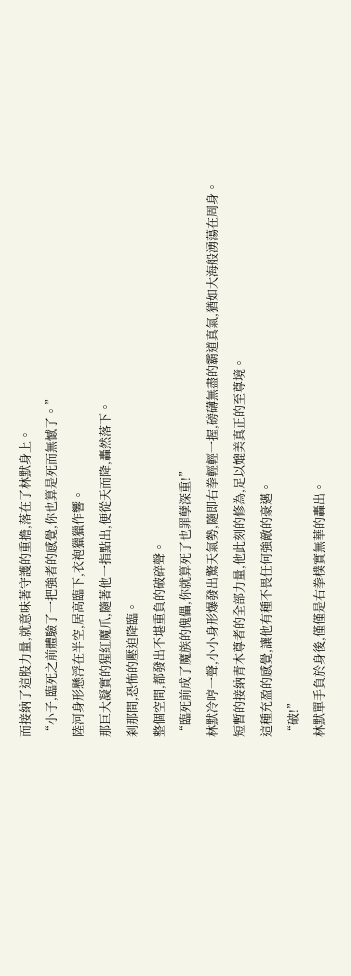而接納了這股力量,就意味著守護的重擔,落在了林默身上。
“小子,臨死之前體驗了一把強者的感覺,你也算是死而無憾了。”
陸河身形懸浮在半空,居高臨下,衣袍獵獵作響。
那巨大凝實的猩紅魔爪,隨著他一指點出,便從天而降,轟然落下。
刹那間,恐怖的壓迫降臨。
整個空間,都發出不堪重負的破碎聲。
“臨死前成了魔族的傀儡,你就算死了也罪孽深重!”
林默冷哼一聲,小小身形爆發出驚天氣勢,隨即右拳輕輕一握,磅礴無盡的霸道真氣,猶如大海般湧蕩在周身。
短暫的接納青木尊者的全部力量,他此刻的修為,足以媲美真正的至尊境。
這種充盈的感覺,讓他有種不畏任何強敵的豪邁。
“破!”
林默單手負於身後,僅僅是右拳樸實無華的轟出。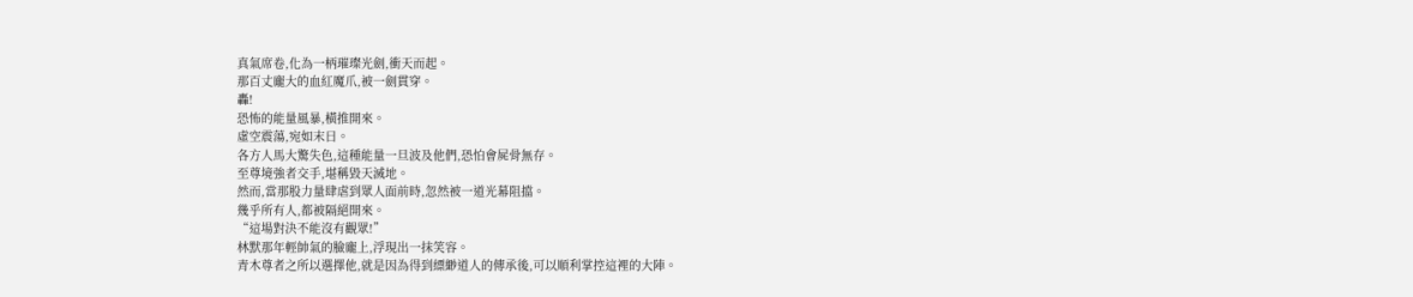真氣席卷,化為一柄璀璨光劍,衝天而起。
那百丈龐大的血紅魔爪,被一劍貫穿。
轟!
恐怖的能量風暴,橫推開來。
虛空震蕩,宛如末日。
各方人馬大驚失色,這種能量一旦波及他們,恐怕會屍骨無存。
至尊境強者交手,堪稱毀天滅地。
然而,當那股力量肆虐到眾人面前時,忽然被一道光幕阻擋。
幾乎所有人,都被隔絕開來。
“這場對決不能沒有觀眾!”
林默那年輕帥氣的臉龐上,浮現出一抹笑容。
青木尊者之所以選擇他,就是因為得到縹緲道人的傳承後,可以順利掌控這裡的大陣。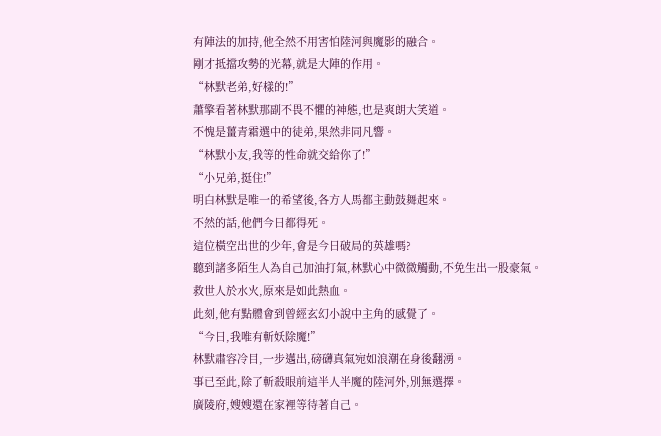有陣法的加持,他全然不用害怕陸河與魔影的融合。
剛才抵擋攻勢的光幕,就是大陣的作用。
“林默老弟,好樣的!”
蕭擎看著林默那副不畏不懼的神態,也是爽朗大笑道。
不愧是薑青霜選中的徒弟,果然非同凡響。
“林默小友,我等的性命就交給你了!”
“小兄弟,挺住!”
明白林默是唯一的希望後,各方人馬都主動鼓舞起來。
不然的話,他們今日都得死。
這位橫空出世的少年,會是今日破局的英雄嗎?
聽到諸多陌生人為自己加油打氣,林默心中微微觸動,不免生出一股豪氣。
救世人於水火,原來是如此熱血。
此刻,他有點體會到曾經玄幻小說中主角的感覺了。
“今日,我唯有斬妖除魔!”
林默肅容冷目,一步邁出,磅礴真氣宛如浪潮在身後翻湧。
事已至此,除了斬殺眼前這半人半魔的陸河外,別無選擇。
廣陵府,嫂嫂還在家裡等待著自己。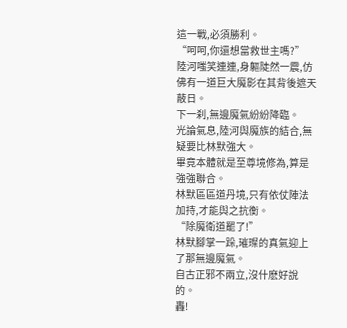這一戰,必須勝利。
“呵呵,你還想當救世主嗎?”
陸河嗤笑連連,身軀陡然一震,仿佛有一道巨大魔影在其背後遮天蔽日。
下一刹,無邊魔氣紛紛降臨。
光論氣息,陸河與魔族的結合,無疑要比林默強大。
畢竟本體就是至尊境修為,算是強強聯合。
林默區區道丹境,只有依仗陣法加持,才能與之抗衡。
“除魔衛道罷了!”
林默腳掌一跺,璀璨的真氣迎上了那無邊魔氣。
自古正邪不兩立,沒什麽好說的。
轟!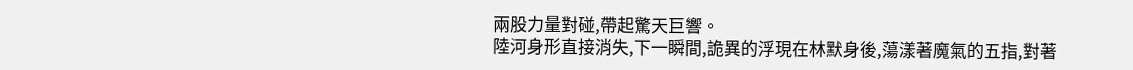兩股力量對碰,帶起驚天巨響。
陸河身形直接消失,下一瞬間,詭異的浮現在林默身後,蕩漾著魔氣的五指,對著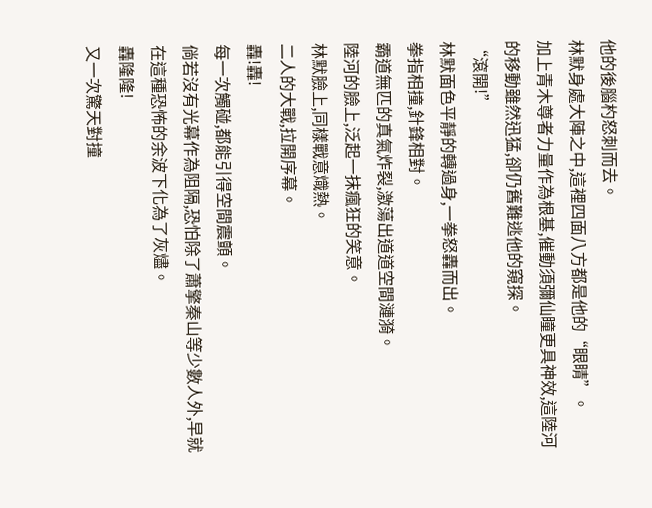他的後腦杓怒刺而去。
林默身處大陣之中,這裡四面八方都是他的“眼睛”。
加上青木尊者力量作為根基,催動須彌仙瞳更具神效,這陸河的移動雖然迅猛,卻仍舊難逃他的窺探。
“滾開!”
林默面色平靜的轉過身,一拳怒轟而出。
拳指相撞,針鋒相對。
霸道無匹的真氣炸裂,激蕩出道道空間漣漪。
陸河的臉上,泛起一抹瘋狂的笑意。
林默臉上,同樣戰意熾熱。
二人的大戰,拉開序幕。
轟!轟!
每一次觸碰,都能引得空間震顫。
倘若沒有光幕作為阻隔,恐怕除了蕭擎秦山等少數人外,早就在這種恐怖的余波下化為了灰燼。
轟隆隆!
又一次驚天對撞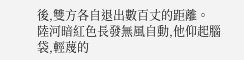後,雙方各自退出數百丈的距離。
陸河暗紅色長發無風自動,他仰起腦袋,輕蔑的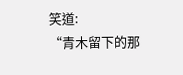笑道:
“青木留下的那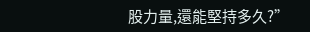股力量,還能堅持多久?”